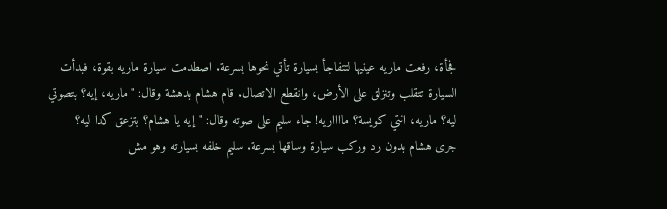فجأة، رفعت ماريه عينيها لتتفاجأ بسيارة تأتي نحوها بسرعة. اصطدمت سيارة ماريه بقوة، فبدأت السيارة تتقلب وتنزلق على الأرض، وانقطع الاتصال. قام هشام بدهشة وقال: "ماريه، إيه؟ بتصوتي ليه؟ ماريه، انتي كويسة؟ مااااريه! جاء سليم على صوته وقال: "إيه يا هشام؟ بتزعق كدا ليه؟
جرى هشام بدون رد وركب سيارة وساقها بسرعة. سليم خلفه بسيارته وهو مش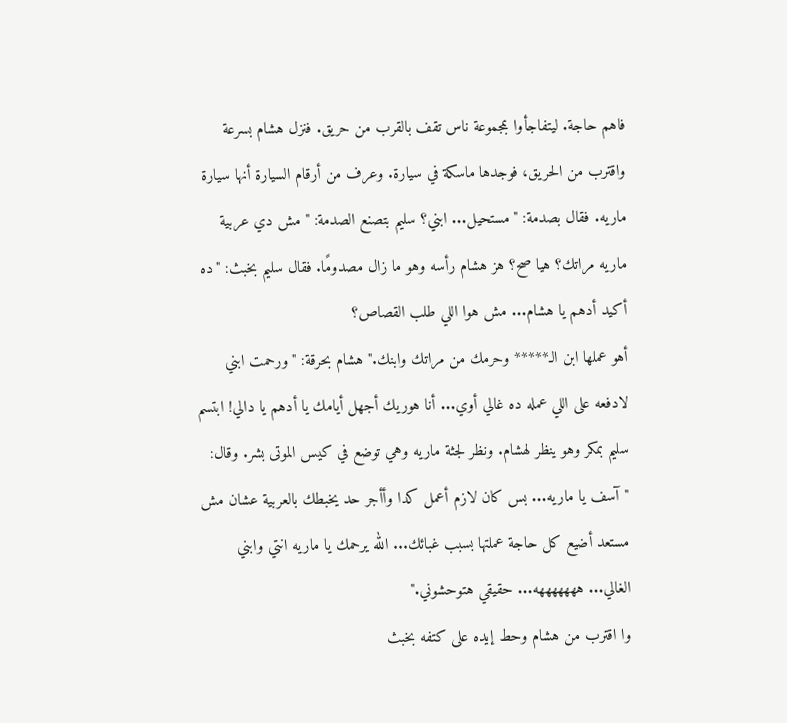فاهم حاجة. ليتفاجأوا بمجموعة ناس تقف بالقرب من حريق. فنزل هشام بسرعة واقترب من الحريق، فوجدها ماسكة في سيارة. وعرف من أرقام السيارة أنها سيارة ماريه. فقال بصدمة: "مستحيل... ابني؟ سليم بتصنع الصدمة: "مش دي عربية ماريه مراتك؟ هيا صح؟ هز هشام رأسه وهو ما زال مصدومًا. فقال سليم بخبث: "ده أكيد أدهم يا هشام... مش هوا اللي طلب القصاص؟
أهو عملها ابن الـ***** وحرمك من مراتك وابنك." هشام بحرقة: "ورحمت ابني لادفعه على اللي عمله ده غالي أوي... أنا هوريك أجهل أيامك يا أدهم يا دالي! ابتسم سليم بمكر وهو ينظر لهشام. ونظر لجثة ماريه وهي توضع في كيس الموتى بشر. وقال: "آسف يا ماريه... بس كان لازم أعمل كدا وأأجر حد يخبطك بالعربية عشان مش مستعد أضيع كل حاجة عملتها بسبب غبائك... الله يرحمك يا ماريه انتي وابني الغالي... هههههههه... حقيقي هتوحشوني."
وا اقترب من هشام وحط إيده على كتفه بخبث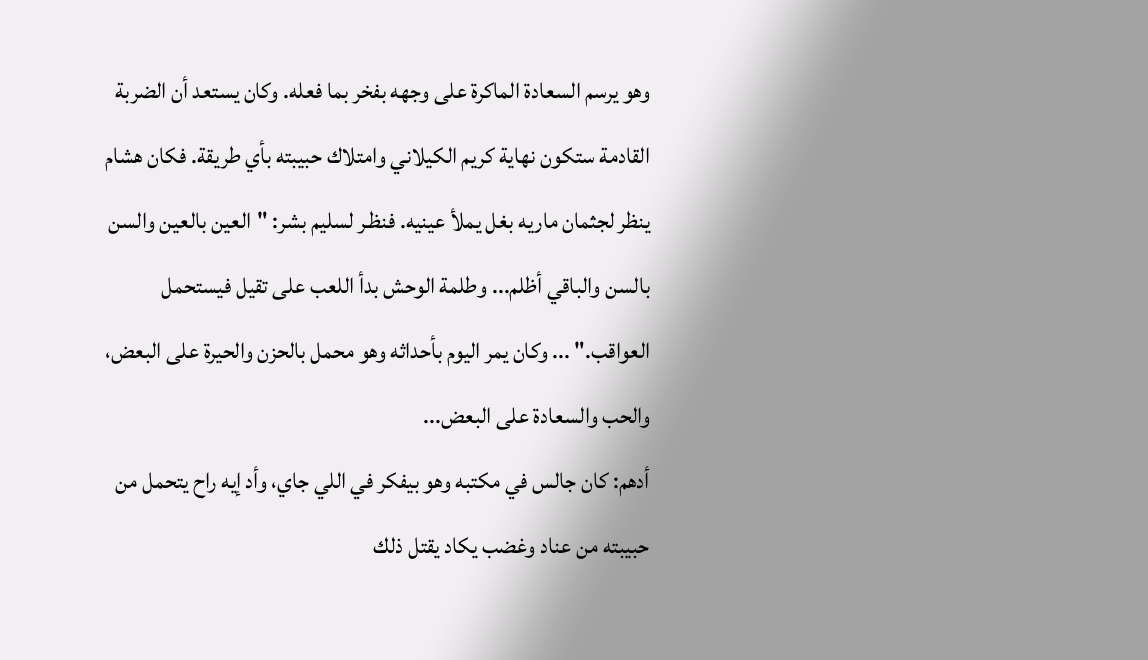وهو يرسم السعادة الماكرة على وجهه بفخر بما فعله. وكان يستعد أن الضربة القادمة ستكون نهاية كريم الكيلاني وامتلاك حبيبته بأي طريقة. فكان هشام ينظر لجثمان ماريه بغل يملأ عينيه. فنظـر لسليم بشر: "العين بالعين والسن بالسن والباقي أظلم... وطلمة الوحش بدأ اللعب على تقيل فيستحمل العواقب." ... وكان يمر اليوم بأحداثه وهو محمل بالحزن والحيرة على البعض، والحب والسعادة على البعض...
أدهم: كان جالس في مكتبه وهو بيفكر في اللي جاي، وأد إيه راح يتحمل من حبيبته من عناد وغضب يكاد يقتل ذلك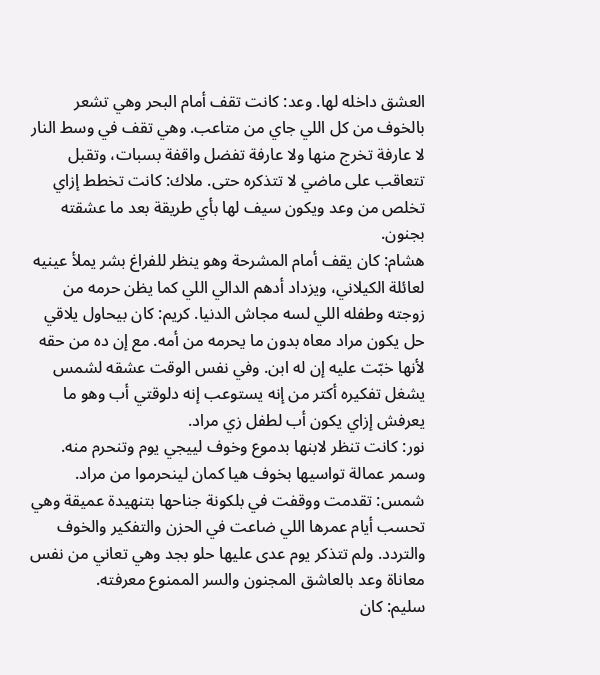العشق داخله لها. وعد: كانت تقف أمام البحر وهي تشعر بالخوف من كل اللي جاي من متاعب. وهي تقف في وسط النار لا عارفة تخرج منها ولا عارفة تفضل واقفة بسبات، وتقبل تتعاقب على ماضي لا تتذكره حتى. ملاك: كانت تخطط إزاي تخلص من وعد ويكون سيف لها بأي طريقة بعد ما عشقته بجنون.
هشام: كان يقف أمام المشرحة وهو ينظر للفراغ بشر يملأ عينيه لعائلة الكيلاني، ويزداد أدهم الدالي اللي كما يظن حرمه من زوجته وطفله اللي لسه مجاش الدنيا. كريم: كان بيحاول يلاقي حل يكون مراد معاه بدون ما يحرمه من أمه. مع إن ده من حقه لأنها خبّت عليه إن له ابن. وفي نفس الوقت عشقه لشمس يشغل تفكيره أكتر من إنه يستوعب إنه دلوقتي أب وهو ما يعرفش إزاي يكون أب لطفل زي مراد.
نور: كانت تنظر لابنها بدموع وخوف لييجي يوم وتنحرم منه. وسمر عمالة تواسيها بخوف هيا كمان لينحرموا من مراد. شمس: تقدمت ووقفت في بلكونة جناحها بتنهيدة عميقة وهي تحسب أيام عمرها اللي ضاعت في الحزن والتفكير والخوف والتردد. ولم تتذكر يوم عدى عليها حلو بجد وهي تعاني من نفس معاناة وعد بالعاشق المجنون والسر الممنوع معرفته.
سليم: كان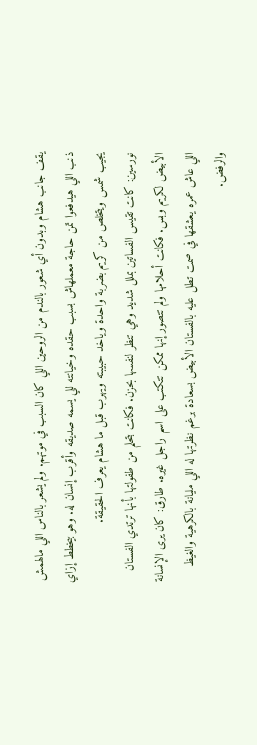يقف جانب هشام وبدون أي شعور بالندم من الروحين اللي كان السبب في موتهم. ولم يشعر بالناس اللي مالهمش ذنب اللي هيدفعوا تمن حاجة معملهاش بسبب حقده وخيانته للي يسمه صديقه وأقرب إنسان له. وهو بيخطط إزاي يجيب شمس ويتخلص من كريم بضربة واحدة وياخد حبيبته ويهرب قبل ما هشام يعرف الحقيقة.
نورسين: كانت تقيس الفساتين بملل شديد وهي تنظر لنفسها بحزن. فكانت بتحلم من طفولتها بأنها ترتدي الفستان الأبيض لكريم وبس. فكانت أحلامها ولم تتصور إنها ممكن تتكتب على اسم راجل غيره. طارق: كان يرى الإنسانة اللي عاش عمره يعشقها في صمت تطل عليه بالفستان الأبيض بسعادة برغم نظرتها له اللي مليانة بالكرهية والغيظ والرفض.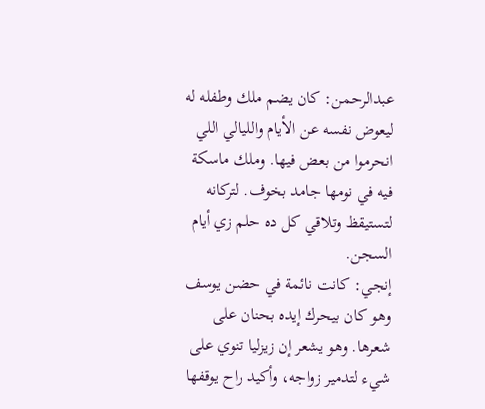عبدالرحمن: كان يضم ملك وطفله له ليعوض نفسه عن الأيام والليالي اللي انحرموا من بعض فيها. وملك ماسكة فيه في نومها جامد بخوف. لتركانه لتستيقظ وتلاقي كل ده حلم زي أيام السجن.
إنجي: كانت نائمة في حضن يوسف وهو كان بيحرك إيده بحنان على شعرها. وهو يشعر إن زيزليا تنوي على شيء لتدمير زواجه، وأكيد راح يوقفها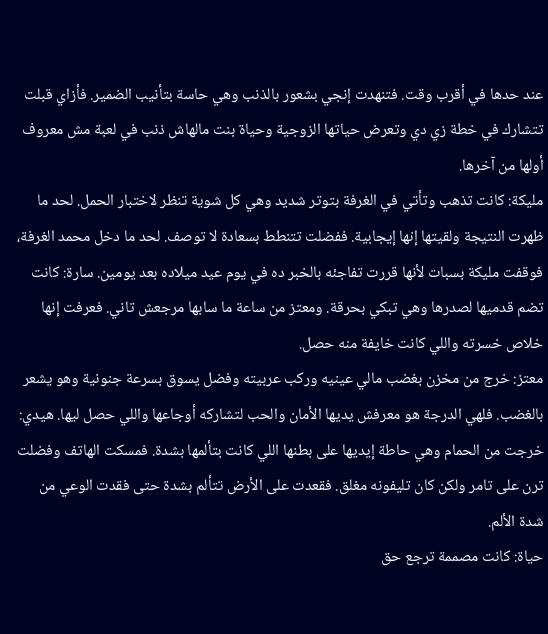عند حدها في أقرب وقت. فتنهدت إنجي بشعور بالذنب وهي حاسة بتأنيب الضمير. فأزاي قبلت تتشارك في خطة زي دي وتعرض حياتها الزوجية وحياة بنت مالهاش ذنب في لعبة مش معروف أولها من آخرها.
مليكة: كانت تذهب وتأتي في الغرفة بتوتر شديد وهي كل شوية تنظر لاختبار الحمل. لحد ما ظهرت النتيجة ولقيتها إنها إيجابية. ففضلت تتنطط بسعادة لا توصف. لحد ما دخل محمد الغرفة، فوقفت مليكة بسبات لأنها قررت تفاجئه بالخبر ده في يوم عيد ميلاده بعد يومين. سارة: كانت تضم قدميها لصدرها وهي تبكي بحرقة. ومعتز من ساعة ما سابها مرجعش تاني. فعرفت إنها خلاص خسرته واللي كانت خايفة منه حصل.
معتز: خرج من مخزن بغضب مالي عينيه وركب عربيته وفضل يسوق بسرعة جنونية وهو يشعر بالغضب. فلهي الدرجة هو معرفش يديها الأمان والحب لتشاركه أوجاعها واللي حصل ليها. هيدي: خرجت من الحمام وهي حاطة إيديها على بطنها اللي كانت بتألمها بشدة. فمسكت الهاتف وفضلت ترن على تامر ولكن كان تليفونه مغلق. فقعدت على الأرض تتألم بشدة حتى فقدت الوعي من شدة الألم.
حياة: كانت مصممة ترجع حق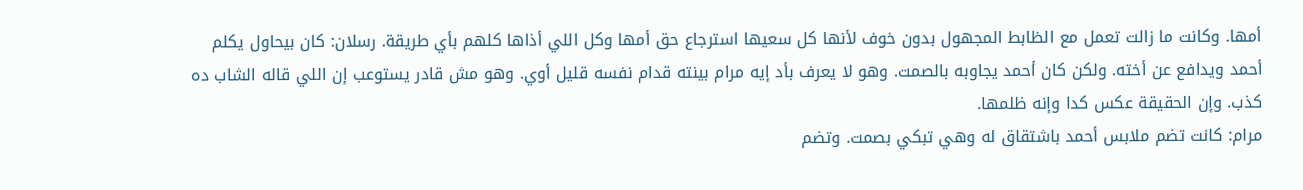أمها. وكانت ما زالت تعمل مع الظابط المجهول بدون خوف لأنها كل سعيها استرجاع حق أمها وكل اللي أذاها كلهم بأي طريقة. رسلان: كان بيحاول يكلم أحمد ويدافع عن أخته. ولكن كان أحمد يجاوبه بالصمت. وهو لا يعرف بأد إيه مرام بينته قدام نفسه قليل أوي. وهو مش قادر يستوعب إن اللي قاله الشاب ده كذب. وإن الحقيقة عكس كدا وإنه ظلمها.
مرام: كانت تضم ملابس أحمد باشتقاق له وهي تبكي بصمت. وتضم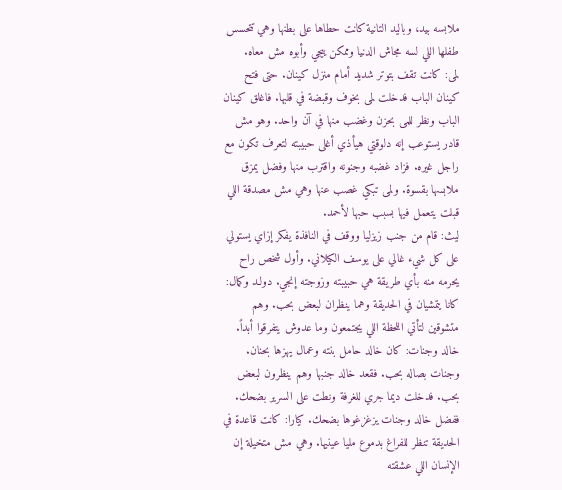ملابسه بيد، وباليد التانية كانت حطاها على بطنها وهي تتحسس طفلها اللي لسه مجاش الدنيا وممكن ييجي وأبوه مش معاه.
لمى: كانت تقف بتوتر شديد أمام منزل كينان. حتى فتح كينان الباب فدخلت لمى بخوف وقبضة في قلبها. فاغلق كينان الباب ونظر للمى بحزن وغضب منها في آن واحد. وهو مش قادر يستوعب إنه دلوقتي هيأذي أغلى حبيبته لتعرف تكون مع راجل غيره. فزاد غضبه وجنونه واقترب منها وفضل يمزق ملابسها بقسوة. ولمى تبكي غصب عنها وهي مش مصدقة اللي قبلت يتعمل فيها بسبب حبها لأحمد.
ليث: قام من جنب زيزليا ووقف في النافذة يفكر إزاي يستولي على كل شيء غالي على يوسف الكيلاني. وأول شخص راح يحرمه منه بأي طريقة هي حبيبته وزوجته إنجي. دولـد وكمال: كانا يتمشيان في الحديقة وهما ينظران لبعض بحب. وهم متشوقين لتأتي اللحظة اللي يجتمعون وما عدوش يتفرقوا أبداً.
خالد وجنات: كان خالد حامل بنته وعمال يهزها بحنان. وجنات بصاله بحب. فقعد خالد جنبها وهم ينظرون لبعض بحب. فدخلت ديما جري للغرفة ونطت على السرير بضحك. ففضل خالد وجنات يزغزغوها بضحك. كيارا: كانت قاعدة في الحديقة تنظر للفراغ بدموع مليا عينيها. وهي مش متخيلة إن الإنسان اللي عشقته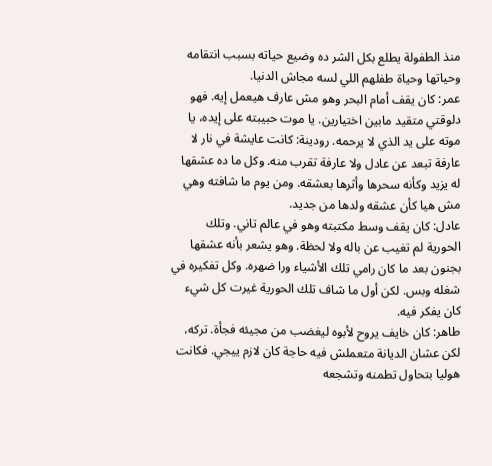منذ الطفولة يطلع بكل الشر ده وضيع حياته بسبب انتقامه وحياتها وحياة طفلهم اللي لسه مجاش الدنيا.
عمر: كان يقف أمام البحر وهو مش عارف هيعمل إيه. فهو دلوقتي متقيد مابين اختيارين. يا موت حبيبته على إيده، يا موته على يد الذي لا يرحمه. رودينة: كانت عايشة في نار لا عارفة تبعد عن عادل ولا عارفة تقرب منه. وكل ما ده عشقها له يزيد وكأنه سحرها وأثرها بعشقه. ومن يوم ما شافته وهي مش هيا كأن عشقه ولدها من جديد.
عادل: كان يقف وسط مكتبته وهو في عالم تاني. وتلك الحورية لم تغيب عن باله ولا لحظة. وهو يشعر بأنه عشقها بجنون بعد ما كان رامي تلك الأشياء ورا ضهره. وكل تفكيره في شغله وبس. لكن أول ما شاف تلك الحورية غيرت كل شيء كان يفكر فيه.
طاهر: كان خايف يروح لأبوه ليغضب من مجيئه فجأة. تركه، لكن عشان الديانة متعملش فيه حاجة كان لازم ييجي. فكانت هوليا بتحاول تطمنه وتشجعه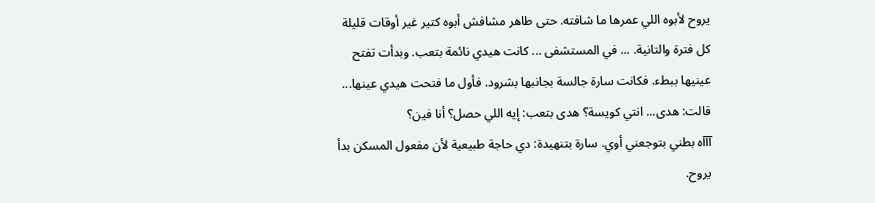يروح لأبوه اللي عمرها ما شافته. حتى طاهر مشافش أبوه كتير غير أوقات قليلة كل فترة والتانية. ... في المستشفى ... كانت هيدي نائمة بتعب. وبدأت تفتح عينيها ببطء. فكانت سارة جالسة بجانبها بشرود. فأول ما فتحت هيدي عينها... قالت: هدى... انتي كويسة؟ هدى بتعب: إيه اللي حصل؟ أنا فين؟
آآآه بطني بتوجعني أوي. سارة بتنهيدة: دي حاجة طبيعية لأن مفعول المسكن بدأ يروح.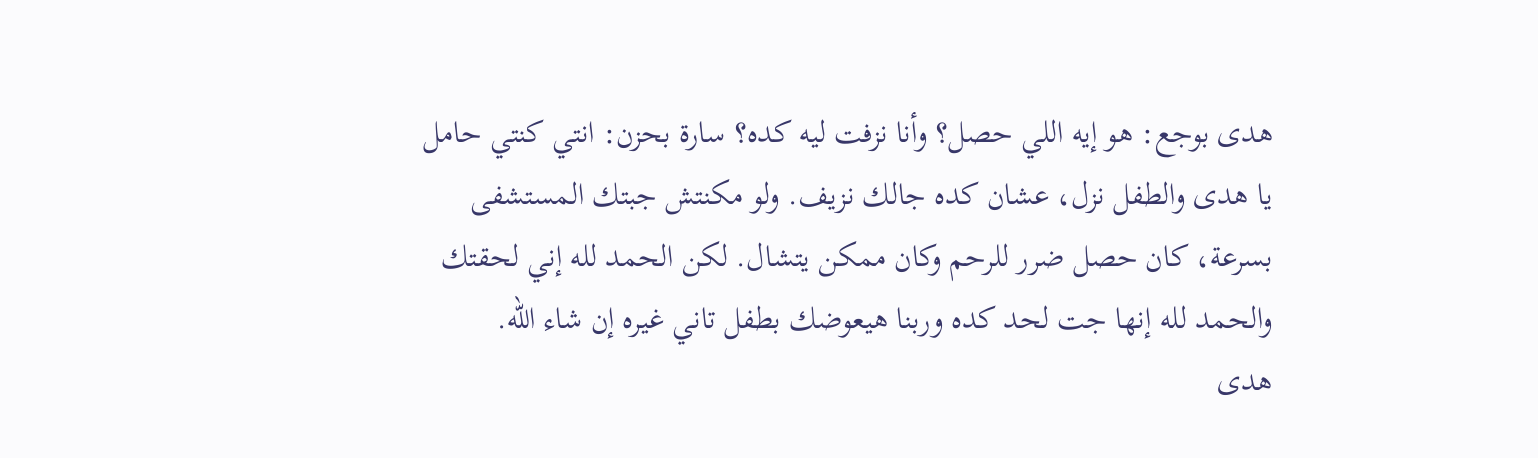هدى بوجع: هو إيه اللي حصل؟ وأنا نزفت ليه كده؟ سارة بحزن: انتي كنتي حامل يا هدى والطفل نزل، عشان كده جالك نزيف. ولو مكنتش جبتك المستشفى بسرعة، كان حصل ضرر للرحم وكان ممكن يتشال. لكن الحمد لله إني لحقتك والحمد لله إنها جت لحد كده وربنا هيعوضك بطفل تاني غيره إن شاء الله.
هدى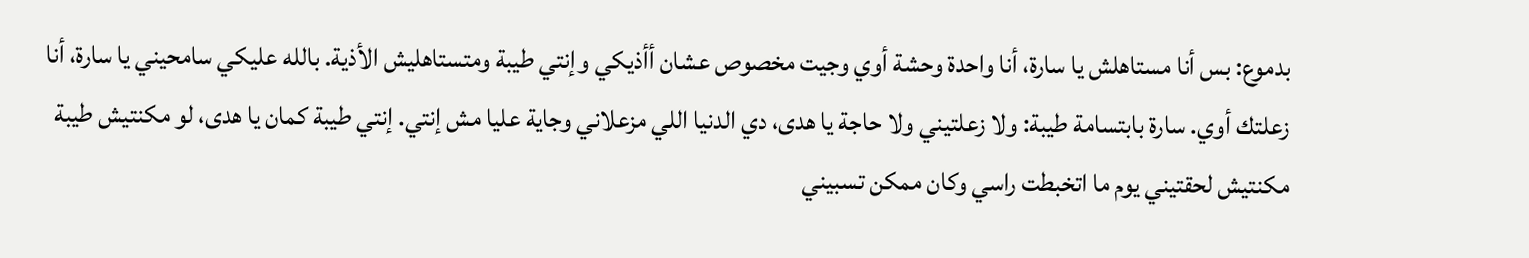بدموع: بس أنا مستاهلش يا سارة، أنا واحدة وحشة أوي وجيت مخصوص عشان أأذيكي وإنتي طيبة ومتستاهليش الأذية. بالله عليكي سامحيني يا سارة، أنا زعلتك أوي. سارة بابتسامة طيبة: ولا زعلتيني ولا حاجة يا هدى، دي الدنيا اللي مزعلاني وجاية عليا مش إنتي. إنتي طيبة كمان يا هدى، لو مكنتيش طيبة مكنتيش لحقتيني يوم ما اتخبطت راسي وكان ممكن تسبيني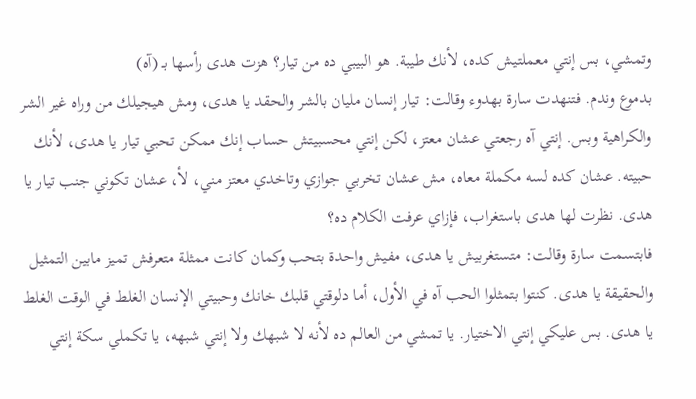وتمشي، بس إنتي معملتيش كده، لأنك طيبة. هو البيبي ده من تيار؟ هزت هدى رأسها بـ (آه)
بدموع وندم. فتنهدت سارة بهدوء وقالت: تيار إنسان مليان بالشر والحقد يا هدى، ومش هيجيلك من وراه غير الشر والكراهية وبس. إنتي آه رجعتي عشان معتز، لكن إنتي محسبيتش حساب إنك ممكن تحبي تيار يا هدى، لأنك حبيته. عشان كده لسه مكملة معاه، مش عشان تخربي جوازي وتاخدي معتز مني، لأ، عشان تكوني جنب تيار يا هدى. نظرت لها هدى باستغراب، فإزاي عرفت الكلام ده؟
فابتسمت سارة وقالت: متستغربيش يا هدى، مفيش واحدة بتحب وكمان كانت ممثلة متعرفش تميز مابين التمثيل والحقيقة يا هدى. كنتوا بتمثلوا الحب آه في الأول، أما دلوقتي قلبك خانك وحبيتي الإنسان الغلط في الوقت الغلط يا هدى. بس عليكي إنتي الاختيار. يا تمشي من العالم ده لأنه لا شبهك ولا إنتي شبهه، يا تكملي سكة إنتي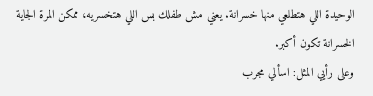الوحيدة اللي هتطلعي منها خسرانة. يعني مش طفلك بس اللي هتخسريه، ممكن المرة الجاية الخسرانة تكون أكبر.
وعلى رأيي المثل: اسألي مجرب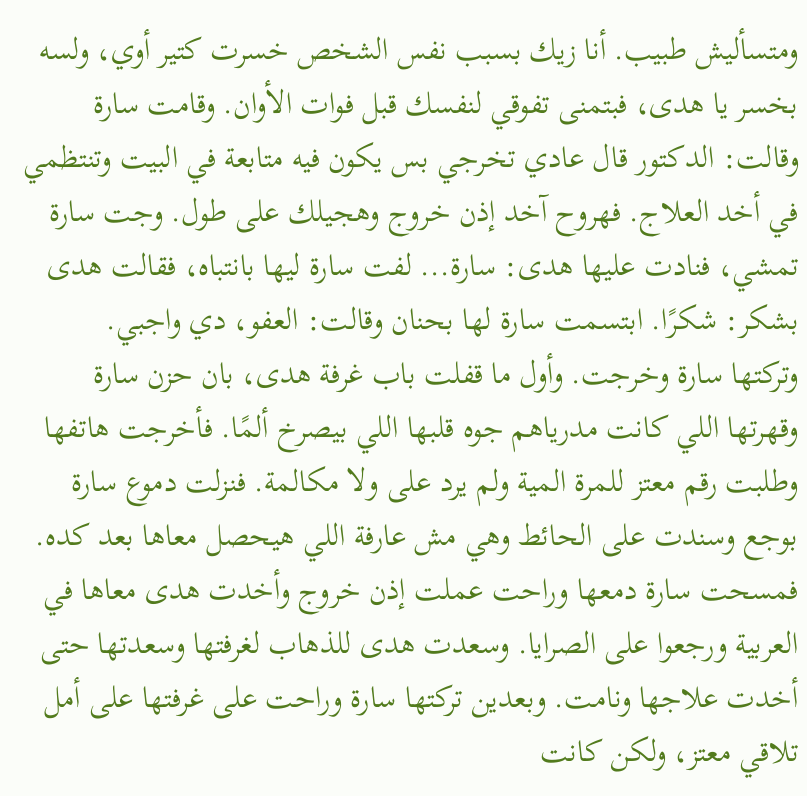ومتسأليش طبيب. أنا زيك بسبب نفس الشخص خسرت كتير أوي، ولسه بخسر يا هدى، فبتمنى تفوقي لنفسك قبل فوات الأوان. وقامت سارة وقالت: الدكتور قال عادي تخرجي بس يكون فيه متابعة في البيت وتنتظمي في أخد العلاج. فهروح آخد إذن خروج وهجيلك على طول. وجت سارة تمشي، فنادت عليها هدى: سارة... لفت سارة ليها بانتباه، فقالت هدى بشكر: شكرًا. ابتسمت سارة لها بحنان وقالت: العفو، دي واجبي.
وتركتها سارة وخرجت. وأول ما قفلت باب غرفة هدى، بان حزن سارة وقهرتها اللي كانت مدرياهم جوه قلبها اللي بيصرخ ألمًا. فأخرجت هاتفها وطلبت رقم معتز للمرة المية ولم يرد على ولا مكالمة. فنزلت دموع سارة بوجع وسندت على الحائط وهي مش عارفة اللي هيحصل معاها بعد كده.
فمسحت سارة دمعها وراحت عملت إذن خروج وأخدت هدى معاها في العربية ورجعوا على الصرايا. وسعدت هدى للذهاب لغرفتها وسعدتها حتى أخدت علاجها ونامت. وبعدين تركتها سارة وراحت على غرفتها على أمل تلاقي معتز، ولكن كانت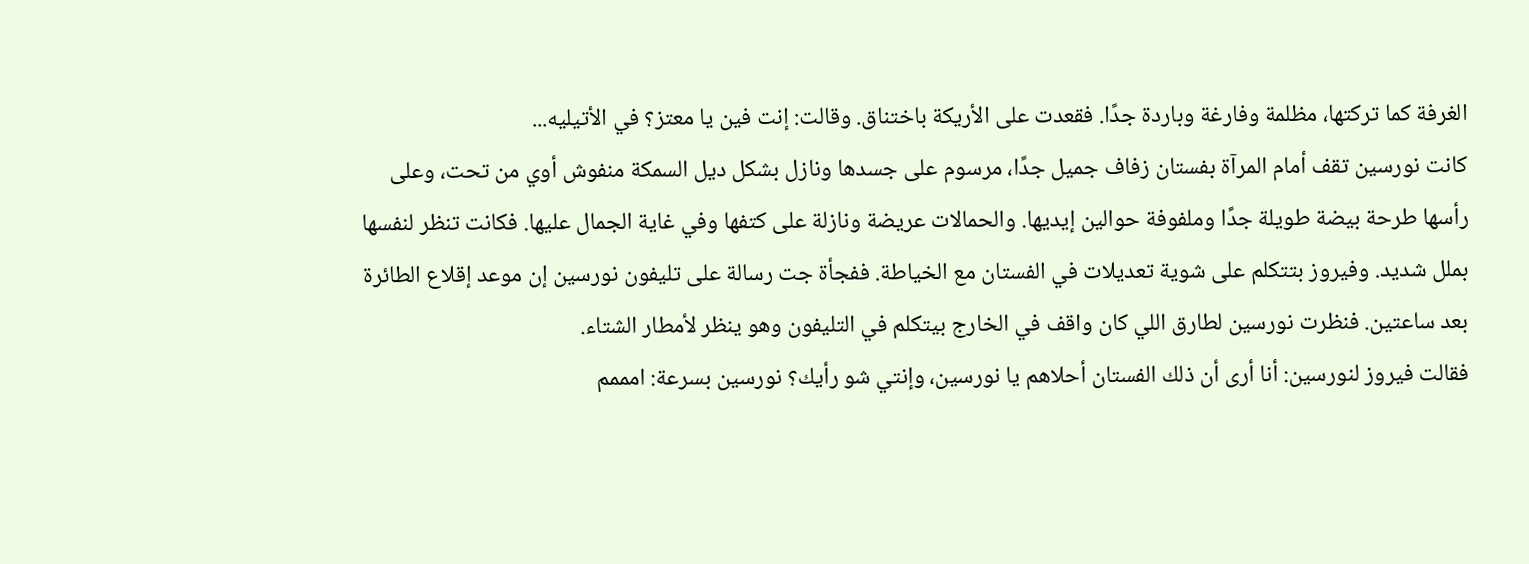الغرفة كما تركتها، مظلمة وفارغة وباردة جدًا. فقعدت على الأريكة باختناق. وقالت: إنت فين يا معتز؟ في الأتيليه...
كانت نورسين تقف أمام المرآة بفستان زفاف جميل جدًا، مرسوم على جسدها ونازل بشكل ديل السمكة منفوش أوي من تحت، وعلى رأسها طرحة بيضة طويلة جدًا وملفوفة حوالين إيديها. والحمالات عريضة ونازلة على كتفها وفي غاية الجمال عليها. فكانت تنظر لنفسها بملل شديد. وفيروز بتتكلم على شوية تعديلات في الفستان مع الخياطة. ففجأة جت رسالة على تليفون نورسين إن موعد إقلاع الطائرة بعد ساعتين. فنظرت نورسين لطارق اللي كان واقف في الخارج بيتكلم في التليفون وهو ينظر لأمطار الشتاء.
فقالت فيروز لنورسين: أنا أرى أن ذلك الفستان أحلاهم يا نورسين، وإنتي شو رأيك؟ نورسين بسرعة: امممم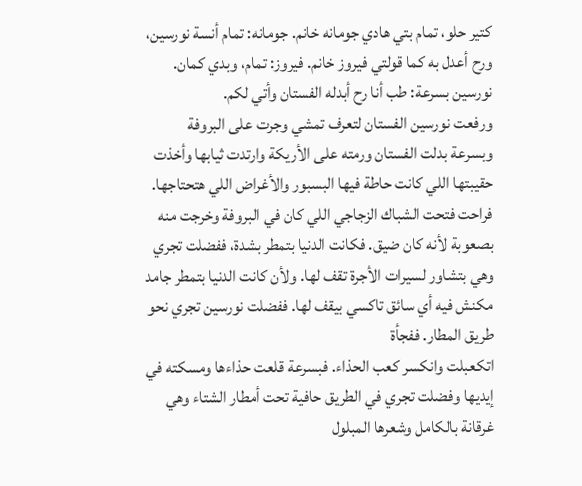كتير حلو، تمام بتي هادي جومانه خانم. جومانه: تمام أنسة نورسين، ورح أعدل به كما قولتي فيروز خانم. فيروز: تمام، وبدي كمان. نورسين بسرعة: طب أنا رح أبدله الفستان وأتي لكم.
ورفعت نورسين الفستان لتعرف تمشي وجرت على البروفة وبسرعة بدلت الفستان ورمته على الأريكة وارتدت ثيابها وأخذت حقيبتها اللي كانت حاطة فيها البسبور والأغراض اللي هتحتاجها. فراحت فتحت الشباك الزجاجي اللي كان في البروفة وخرجت منه بصعوبة لأنه كان ضيق. فكانت الدنيا بتمطر بشدة، ففضلت تجري وهي بتشاور لسيرات الأجرة تقف لها. ولأن كانت الدنيا بتمطر جامد مكنش فيه أي سائق تاكسي بيقف لها. ففضلت نورسين تجري نحو طريق المطار. ففجأة
اتكعبلت وانكسر كعب الحذاء. فبسرعة قلعت حذاءها ومسكته في إيديها وفضلت تجري في الطريق حافية تحت أمطار الشتاء وهي غرقانة بالكامل وشعرها المبلول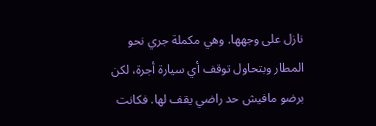نازل على وجهها. وهي مكملة جري نحو المطار وبتحاول توقف أي سيارة أجرة، لكن برضو مافيش حد راضي يقف لها. فكانت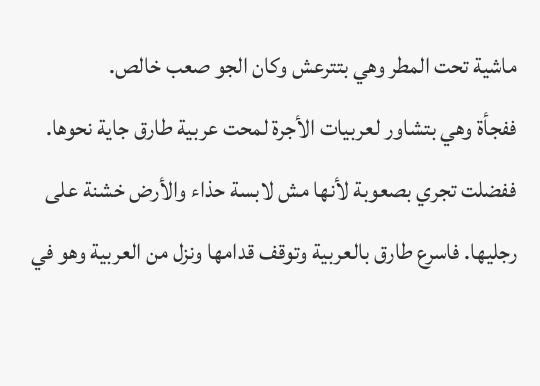ماشية تحت المطر وهي بتترعش وكان الجو صعب خالص.
ففجأة وهي بتشاور لعربيات الأجرة لمحت عربية طارق جاية نحوها. ففضلت تجري بصعوبة لأنها مش لابسة حذاء والأرض خشنة على رجليها. فاسرع طارق بالعربية وتوقف قدامها ونزل من العربية وهو في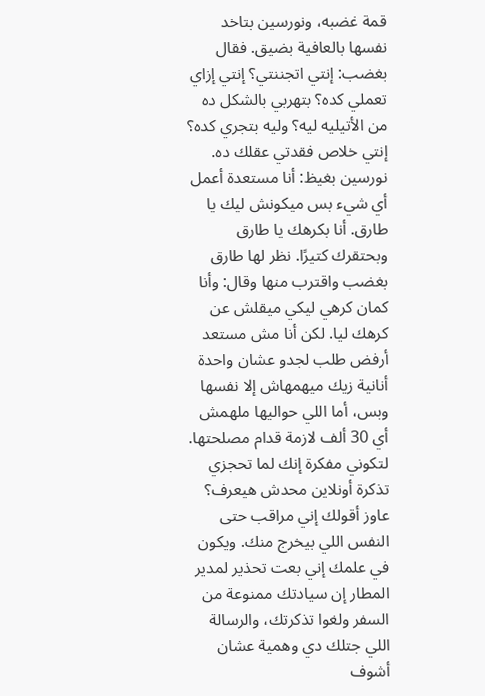قمة غضبه، ونورسين بتاخد نفسها بالعافية بضيق. فقال بغضب: إنتي اتجننتي؟ إنتي إزاي تعملي كده؟ بتهربي بالشكل ده من الأتيليه ليه؟ وليه بتجري كده؟ إنتي خلاص فقدتي عقلك ده.
نورسين بغيظ: أنا مستعدة أعمل أي شيء بس ميكونش ليك يا طارق. أنا بكرهك يا طارق وبحتقرك كتيرًا. نظر لها طارق بغضب واقترب منها وقال: وأنا كمان كرهي ليكي ميقلش عن كرهك ليا. لكن أنا مش مستعد أرفض طلب لجدو عشان واحدة أنانية زيك ميهمهاش إلا نفسها وبس، أما اللي حواليها ملهمش أي 30 ألف لازمة قدام مصلحتها. لتكوني مفكرة إنك لما تحجزي تذكرة أونلاين محدش هيعرف؟
عاوز أقولك إني مراقب حتى النفس اللي بيخرج منك. ويكون في علمك إني بعت تحذير لمدير المطار إن سيادتك ممنوعة من السفر ولغوا تذكرتك، والرسالة اللي جتلك دي وهمية عشان أشوف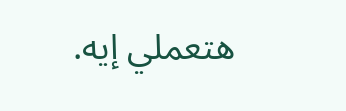هتعملي إيه.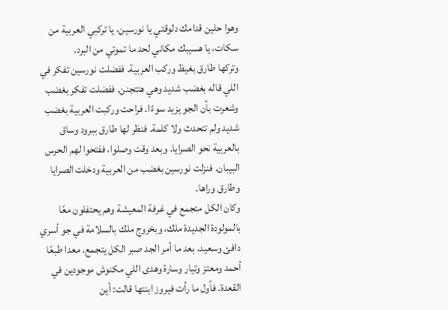وهوا حلين قدامك دلوقتي يا نورسين، يا تركبي العربية من سكات، يا هسيبك مكاني لحد ما تموتي من البرد.
وتركها طارق بغيظ وركب العربية. ففضلت نورسين تفكر في اللي قاله بغضب شديد وهي هتتجنن. ففضلت تفكر بغضب وشعرت بأن الجو يزيد سوءًا. فراحت وركبت العربية بغضب شديد ولم تتحدث ولا كلمة. فنظر لها طارق ببرود وساق بالعربية نحو الصرايا. وبعد وقت وصلوا، ففتحوا لهم الحرس البيبان. فنزلت نورسين بغضب من العربية ودخلت الصرايا وطارق وراها.
وكان الكل متجمع في غرفة المعيشة وهم يحتفلون معًا بالمولودة الجديدة ملك، وبخروج ملك بالسلامة في جو أسري دافئ وسعيد، بعد ما أمر الجد صبر الكل يتجمع. معدا طبعًا أحمد ومعتز وتيار وسارة وهدى اللي مكنوش موجودين في القعدة. فأول ما رأت فيروز ابنتها قالت: أين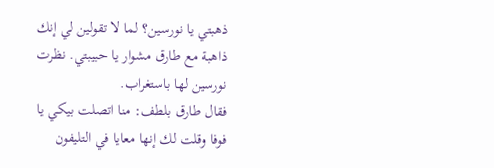ذهبتي يا نورسين؟ لما لا تقولين لي إنك ذاهبة مع طارق مشوار يا حبيبتي. نظرت نورسين لها باستغراب.
فقال طارق بلطف: منا اتصلت بيكي يا فوفا وقلت لك إنها معايا في التليفون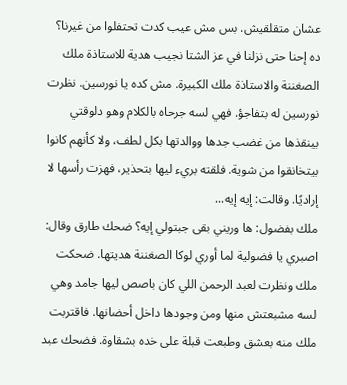عشان متقلقيش. بس مش عيب كدت تحتفلوا من غيرنا؟ ده إحنا حتى نزلنا في عز الشتا نجيب هدية للاستاذة ملك الصغننة والاستاذة ملك الكبيرة. مش كده يا نورسين. نظرت نورسين له بتفاجؤ. فهي لسه جرحاه بالكلام وهو دلوقتي بينقذها من غضب جدها ووالدتها بكل لطف، ولا كأنهم كانوا بيتخانقوا من شوية. فلقته بريء ليها بتحذير، فهزت رأسها لا إراديًا. وقالت: إيه إيه...
ملك بفضول: ها وريني بقى جبتولي إيه؟ ضحك طارق وقال: اصبري يا فضولية لما أوري لوكا الصغننة هديتها. ضحكت ملك ونظرت لعبد الرحمن اللي كان باصص ليها جامد وهي لسه مشبعتش منها ومن وجودها داخل أحضانها. فاقتربت ملك منه بعشق وطبعت قبلة على خده بشقاوة. فضحك عبد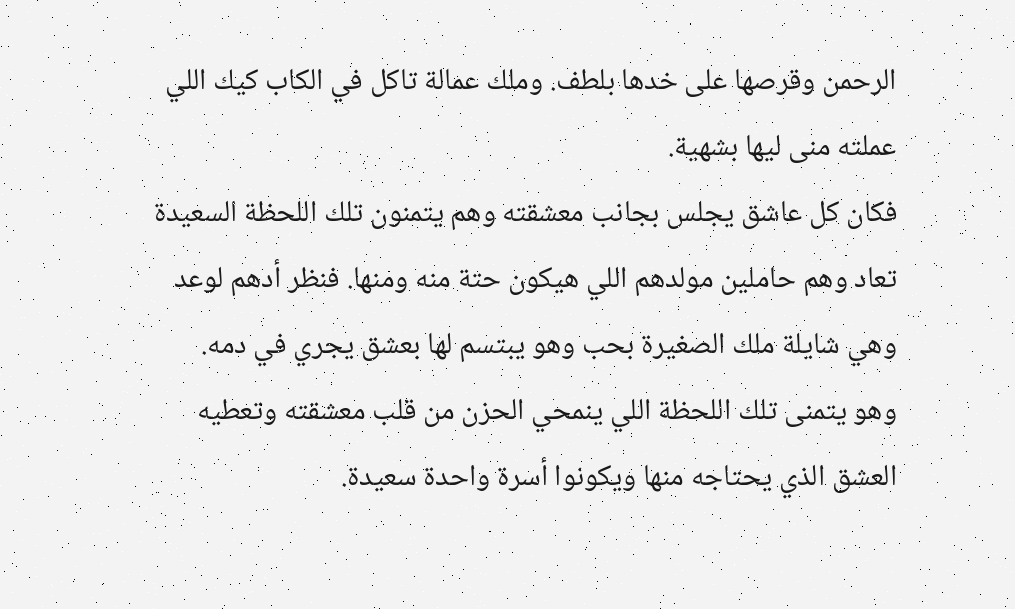الرحمن وقرصها على خدها بلطف. وملك عمالة تاكل في الكاب كيك اللي عملته منى ليها بشهية.
فكان كل عاشق يجلس بجانب معشقته وهم يتمنون تلك اللحظة السعيدة تعاد وهم حاملين مولدهم اللي هيكون حتة منه ومنها. فنظر أدهم لوعد وهي شايلة ملك الصغيرة بحب وهو يبتسم لها بعشق يجري في دمه. وهو يتمنى تلك اللحظة اللي ينمحي الحزن من قلب معشقته وتعطيه العشق الذي يحتاجه منها ويكونوا أسرة واحدة سعيدة.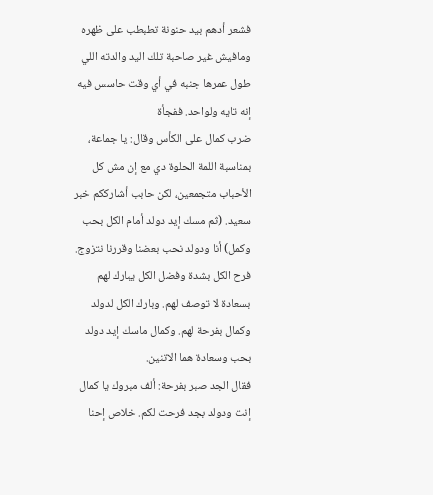فشعر أدهم بيد حنونة تطبطب على ظهره ومافيش غير صاحبة تلك اليد والدته اللي طول عمرها جنبه في أي وقت حاسس فيه إنه تايه ولواحد. ففجأة
ضرب كمال على الكأس وقال: يا جماعة، بمناسبة اللمة الحلوة دي مع إن مش كل الأحباب متجمعين، لكن حابب أشارككم خبر سعيد. (ثم مسك إيد دولد أمام الكل بحب وكمل) أنا ودولد نحب بعضنا وقررنا نتزوج. فرح الكل بشدة وفضل الكل يبارك لهم بسعادة لا توصف لهم. وبارك الكل لدولد وكمال بفرحة لهم. وكمال ماسك إيد دولد بحب وسعادة هما الاتنين.
فقال الجد صبر بفرحة: ألف مبروك يا كمال إنت ودولد بجد فرحت لكم. خلاص إحنا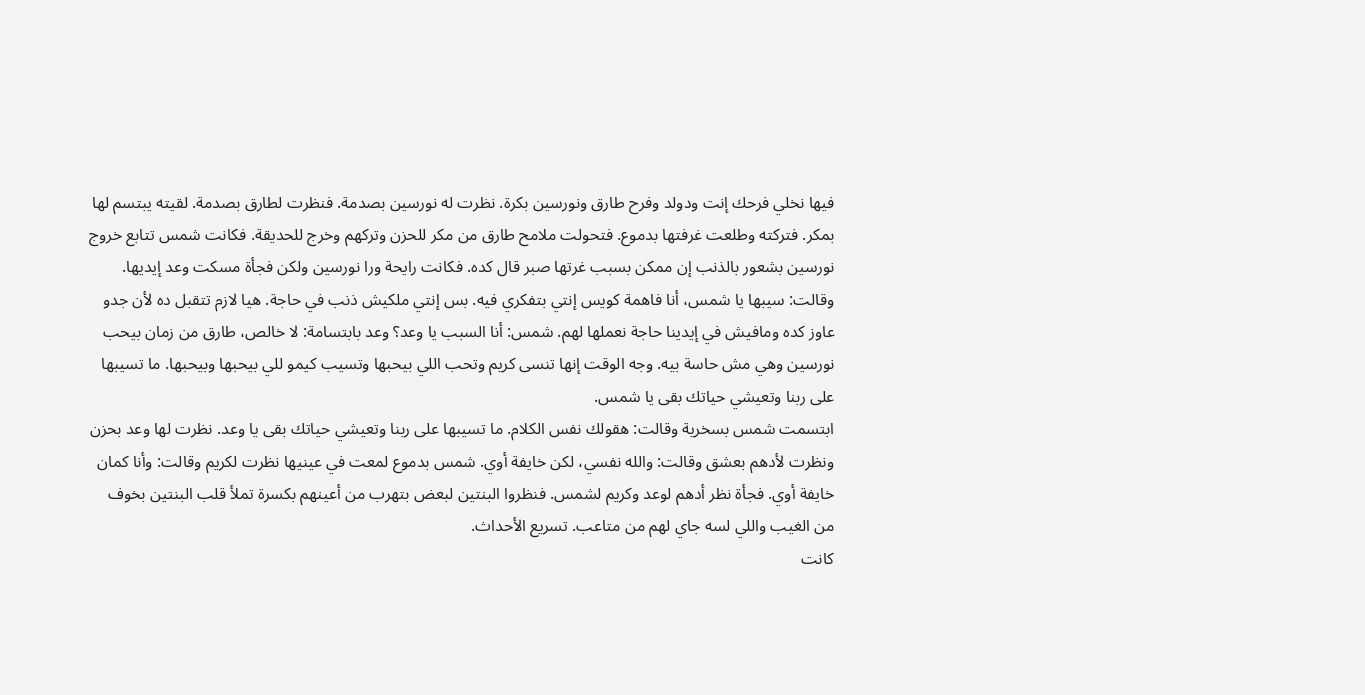فيها نخلي فرحك إنت ودولد وفرح طارق ونورسين بكرة. نظرت له نورسين بصدمة. فنظرت لطارق بصدمة. لقيته يبتسم لها بمكر. فتركته وطلعت غرفتها بدموع. فتحولت ملامح طارق من مكر للحزن وتركهم وخرج للحديقة. فكانت شمس تتابع خروج نورسين بشعور بالذنب إن ممكن بسبب غرتها صبر قال كده. فكانت رايحة ورا نورسين ولكن فجأة مسكت وعد إيديها.
وقالت: سيبها يا شمس، أنا فاهمة كويس إنتي بتفكري فيه. بس إنتي ملكيش ذنب في حاجة. هيا لازم تتقبل ده لأن جدو عاوز كده ومافيش في إيدينا حاجة نعملها لهم. شمس: أنا السبب يا وعد؟ وعد بابتسامة: لا خالص، طارق من زمان بيحب نورسين وهي مش حاسة بيه. وجه الوقت إنها تنسى كريم وتحب اللي بيحبها وتسيب كيمو للي بيحبها وبيحبها. ما تسيبها على ربنا وتعيشي حياتك بقى يا شمس.
ابتسمت شمس بسخرية وقالت: هقولك نفس الكلام. ما تسيبها على ربنا وتعيشي حياتك بقى يا وعد. نظرت لها وعد بحزن ونظرت لأدهم بعشق وقالت: والله نفسي، لكن خايفة أوي. شمس بدموع لمعت في عينيها نظرت لكريم وقالت: وأنا كمان خايفة أوي. فجأة نظر أدهم لوعد وكريم لشمس. فنظروا البنتين لبعض بتهرب من أعينهم بكسرة تملأ قلب البنتين بخوف من الغيب واللي لسه جاي لهم من متاعب. تسريع الأحداث.
كانت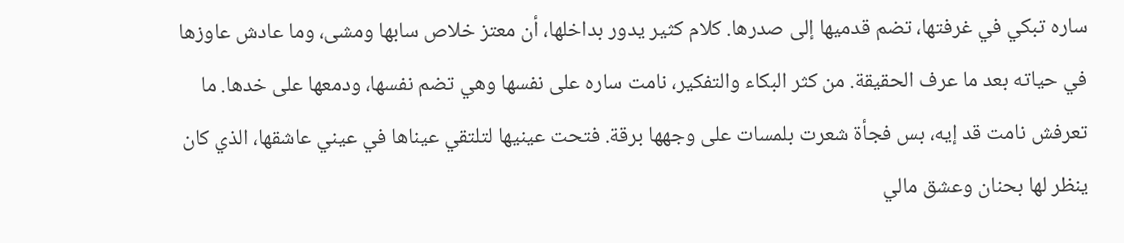ساره تبكي في غرفتها، تضم قدميها إلى صدرها. كلام كثير يدور بداخلها، أن معتز خلاص سابها ومشى، وما عادش عاوزها في حياته بعد ما عرف الحقيقة. من كثر البكاء والتفكير، نامت ساره على نفسها وهي تضم نفسها، ودمعها على خدها. ما تعرفش نامت قد إيه، بس فجأة شعرت بلمسات على وجهها برقة. فتحت عينيها لتلتقي عيناها في عيني عاشقها، الذي كان ينظر لها بحنان وعشق مالي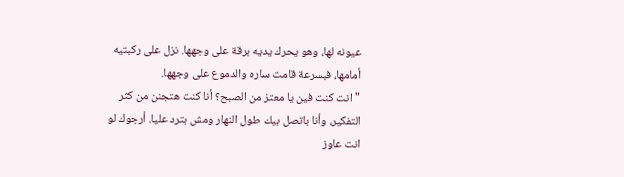عيونه لها، وهو يحرك يديه برقة على وجهها. نزل على ركبتيه أمامها، فبسرعة قامت ساره والدموع على وجهها.
"انت كنت فين يا معتز من الصبح؟ أنا كنت هتجنن من كثر التفكير، وأنا باتصل بيك طول النهار ومش بترد عليا. أرجوك لو انت عاوز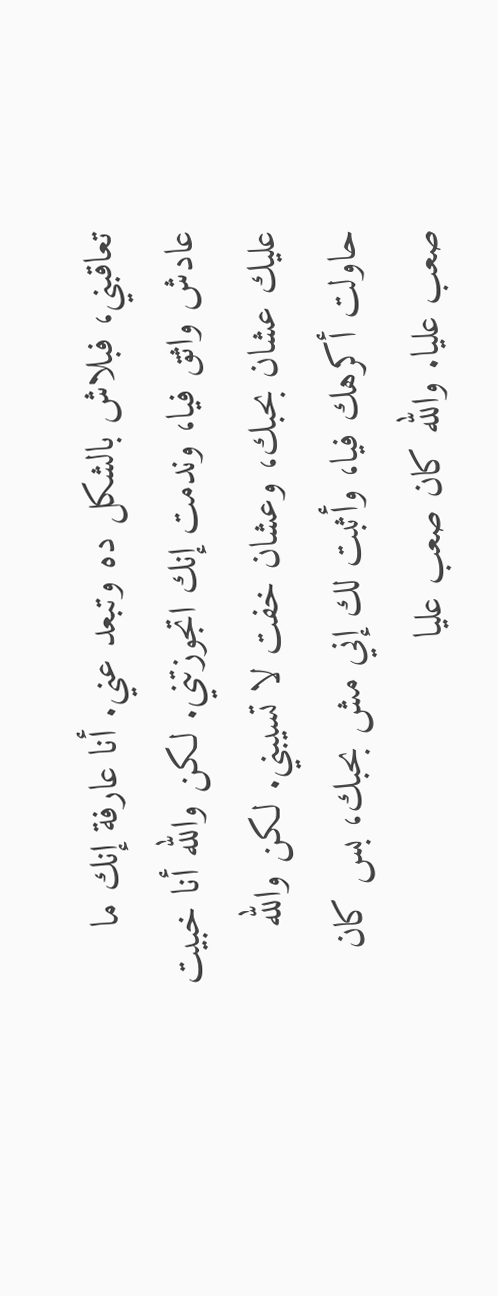تعاقبني، فبلاش بالشكل ده وتبعد عني. أنا عارفة إنك ما عادش واثق فيا، وندمت إنك اتجوزتني. لكن والله أنا خبيت عليك عشان بحبك، وعشان خفت لا تسيبني. لكن والله حاولت أكرهك فيا، وأثبت لك إني مش بحبك، بس كان صعب عليا. والله كان صعب عليا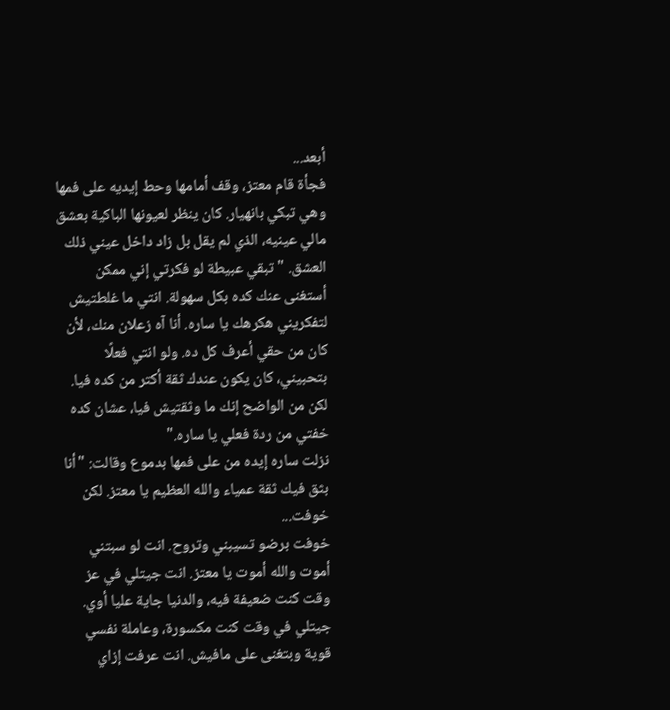أبعد...
فجأة قام معتز، وقف أمامها وحط إيديه على فمها وهي تبكي بانهيار. كان ينظر لعيونها الباكية بعشق مالي عينيه، الذي لم يقل بل زاد داخل عيني ذلك العشق. "تبقي عبيطة لو فكرتي إني ممكن أستغنى عنك كده بكل سهولة. انتي ما غلطتيش لتفكريني هكرهك يا ساره. أنا آه زعلان منك، لأن كان من حقي أعرف كل ده. ولو انتي فعلًا بتحبيني، كان يكون عندك ثقة أكتر من كده فيا. لكن من الواضح إنك ما وثقتيش فيا، عشان كده خفتي من ردة فعلي يا ساره."
نزلت ساره إيده من على فمها بدموع وقالت: "أنا بثق فيك ثقة عمياء والله العظيم يا معتز. لكن خوفت...
خوفت برضو تسيبني وتروح. انت لو سبتني أموت والله أموت يا معتز. انت جيتلي في عز وقت كنت ضعيفة فيه، والدنيا جاية عليا أوي. جيتلي في وقت كنت مكسورة، وعاملة نفسي قوية وبتغنى على مافيش. انت عرفت إزاي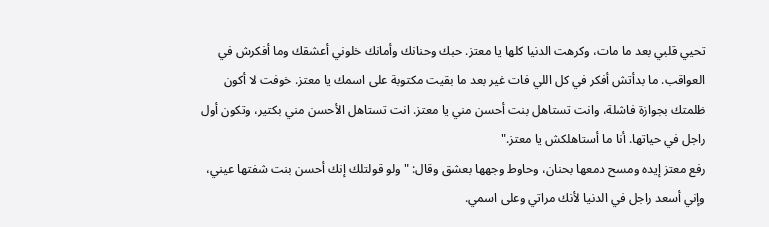تحيي قلبي بعد ما مات، وكرهت الدنيا كلها يا معتز. حبك وحنانك وأمانك خلوني أعشقك وما أفكرش في العواقب. ما بدأتش أفكر في كل اللي فات غير بعد ما بقيت مكتوبة على اسمك يا معتز. خوفت لا أكون ظلمتك بجوازة فاشلة، وانت تستاهل بنت أحسن مني يا معتز. انت تستاهل الأحسن مني بكتير، وتكون أول راجل في حياتها. أنا ما أستاهلكش يا معتز."
رفع معتز إيده ومسح دمعها بحنان، وحاوط وجهها بعشق وقال: "ولو قولتلك إنك أحسن بنت شفتها عيني، وإني أسعد راجل في الدنيا لأنك مراتي وعلى اسمي.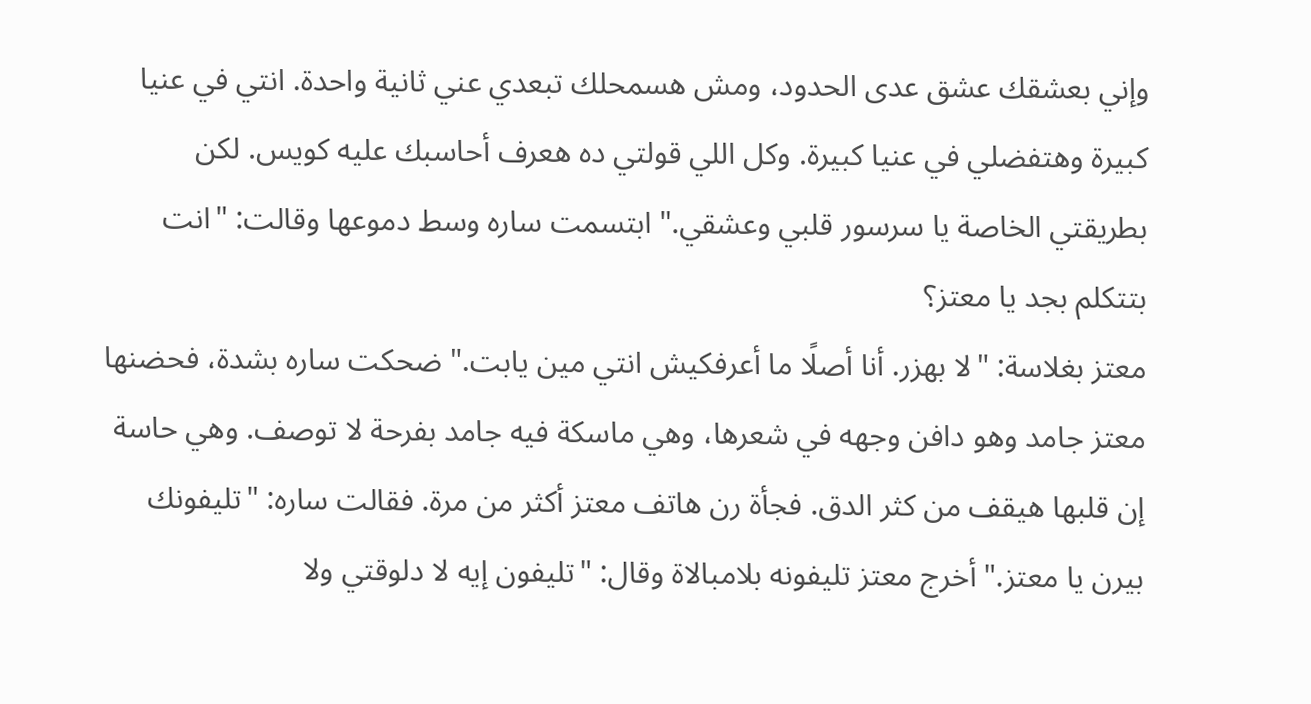وإني بعشقك عشق عدى الحدود، ومش هسمحلك تبعدي عني ثانية واحدة. انتي في عنيا كبيرة وهتفضلي في عنيا كبيرة. وكل اللي قولتي ده هعرف أحاسبك عليه كويس. لكن بطريقتي الخاصة يا سرسور قلبي وعشقي." ابتسمت ساره وسط دموعها وقالت: "انت بتتكلم بجد يا معتز؟
معتز بغلاسة: "لا بهزر. أنا أصلًا ما أعرفكيش انتي مين يابت." ضحكت ساره بشدة، فحضنها معتز جامد وهو دافن وجهه في شعرها، وهي ماسكة فيه جامد بفرحة لا توصف. وهي حاسة إن قلبها هيقف من كثر الدق. فجأة رن هاتف معتز أكثر من مرة. فقالت ساره: "تليفونك بيرن يا معتز." أخرج معتز تليفونه بلامبالاة وقال: "تليفون إيه لا دلوقتي ولا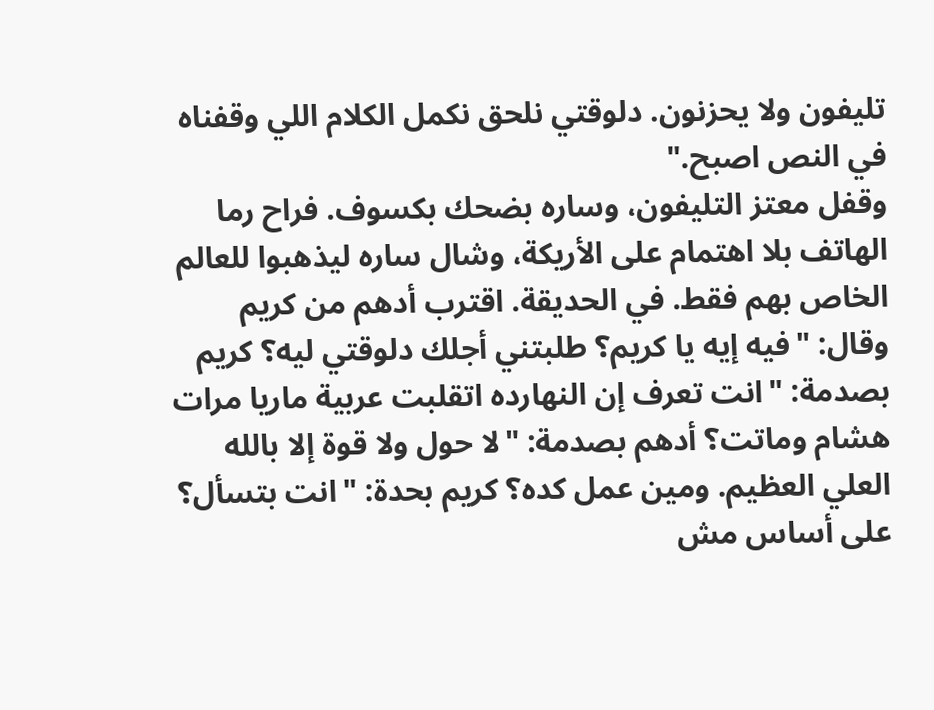تليفون ولا يحزنون. دلوقتي نلحق نكمل الكلام اللي وقفناه في النص اصبح."
وقفل معتز التليفون، وساره بضحك بكسوف. فراح رما الهاتف بلا اهتمام على الأريكة، وشال ساره ليذهبوا للعالم الخاص بهم فقط. في الحديقة. اقترب أدهم من كريم وقال: "فيه إيه يا كريم؟ طلبتني أجلك دلوقتي ليه؟ كريم بصدمة: "انت تعرف إن النهارده اتقلبت عربية ماريا مرات هشام وماتت؟ أدهم بصدمة: "لا حول ولا قوة إلا بالله العلي العظيم. ومين عمل كده؟ كريم بحدة: "انت بتسأل؟ على أساس مش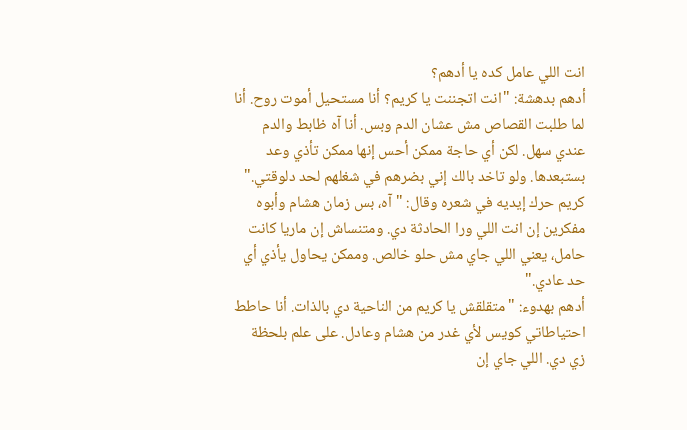انت اللي عامل كده يا أدهم؟
أدهم بدهشة: "انت اتجننت يا كريم؟ أنا مستحيل أموت روح. أنا لما طلبت القصاص مش عشان الدم وبس. أنا آه ظابط والدم عندي سهل. لكن أي حاجة ممكن أحس إنها ممكن تأذي وعد بستبعدها. ولو تاخد بالك إني بضرهم في شغلهم لحد دلوقتي." كريم حرك إيديه في شعره وقال: "آه، بس زمان هشام وأبوه مفكرين إن انت اللي ورا الحادثة دي. ومتنساش إن ماريا كانت حامل، يعني اللي جاي مش حلو خالص. وممكن يحاول يأذي أي حد عادي."
أدهم بهدوء: "متقلقش يا كريم من الناحية دي بالذات. أنا حاطط احتياطاتي كويس لأي غدر من هشام وعادل. على علم بلحظة زي دي. اللي جاي إن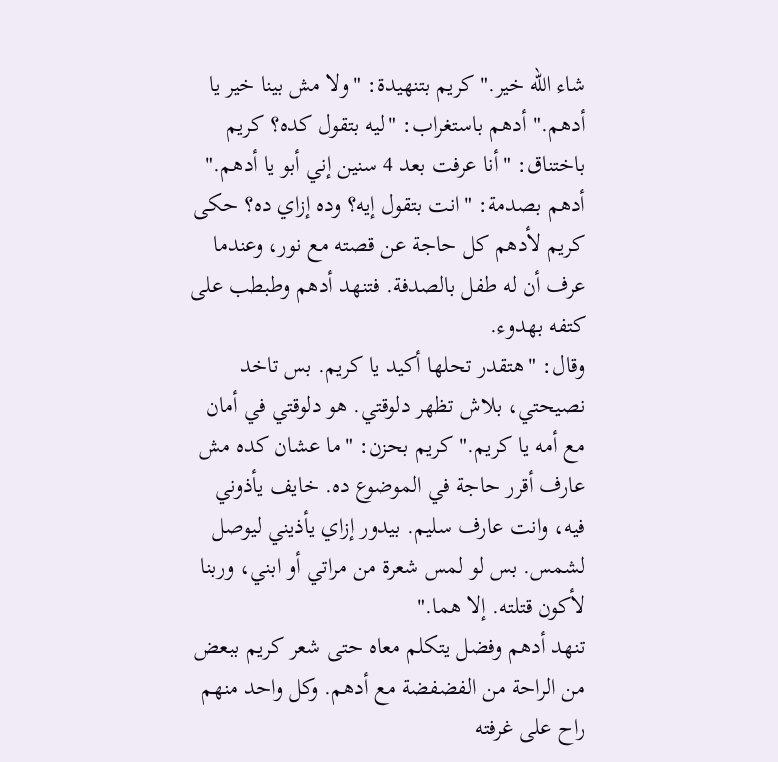شاء الله خير." كريم بتنهيدة: "ولا مش بينا خير يا أدهم." أدهم باستغراب: "ليه بتقول كده؟ كريم باختناق: "أنا عرفت بعد 4 سنين إني أبو يا أدهم." أدهم بصدمة: "انت بتقول إيه؟ وده إزاي ده؟ حكى كريم لأدهم كل حاجة عن قصته مع نور، وعندما عرف أن له طفل بالصدفة. فتنهد أدهم وطبطب على كتفه بهدوء.
وقال: "هتقدر تحلها أكيد يا كريم. بس تاخد نصيحتي، بلاش تظهر دلوقتي. هو دلوقتي في أمان مع أمه يا كريم." كريم بحزن: "ما عشان كده مش عارف أقرر حاجة في الموضوع ده. خايف يأذوني فيه، وانت عارف سليم. بيدور إزاي يأذيني ليوصل لشمس. بس لو لمس شعرة من مراتي أو ابني، وربنا لأكون قتلته. إلا هما."
تنهد أدهم وفضل يتكلم معاه حتى شعر كريم ببعض من الراحة من الفضفضة مع أدهم. وكل واحد منهم راح على غرفته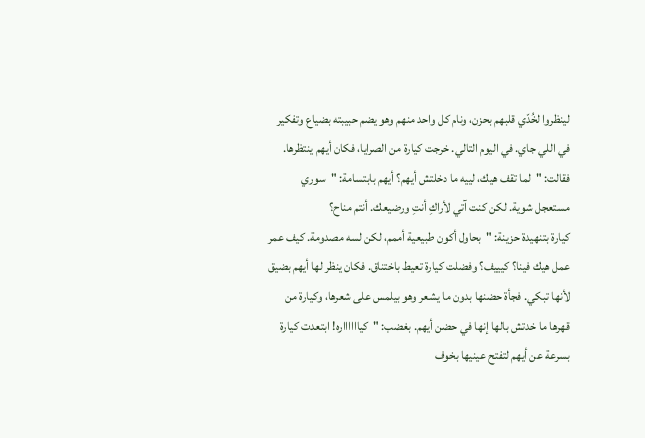لينظروا لخُدّي قلبهم بحزن، ونام كل واحد منهم وهو يضم حبيبته بضياع وتفكير في اللي جاي. في اليوم التالي. خرجت كيارة من الصرايا، فكان أيهم ينتظرها. فقالت: "لما تقف هيك، لييه ما دخلتش أيهم؟ أيهم بابتسامة: "سوري مستعجل شوية. لكن كنت آتي لأراكِ أنتِ ورضيعك. أنتم مناح؟
كيارة بتنهيدة حزينة: "بحاول أكون طبيعية أممم، لكن لسه مصدومة. كيف عمر عمل هيك فينا؟ كيييف؟ وفضلت كيارة تعيط باختناق. فكان ينظر لها أيهم بضيق لأنها تبكي. فجأة حضنها بدون ما يشعر وهو بيلمس على شعرها، وكيارة من قهرها ما خدتش بالها إنها في حضن أيهم. بغضب: "كيااااااره! ابتعدت كيارة بسرعة عن أيهم لتفتح عينيها بخوف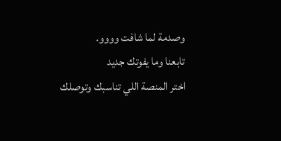وصدمة لما شافت وووو.
تابعنا وما يفوتك جديد
اختر المنصة اللي تناسبك وتوصلك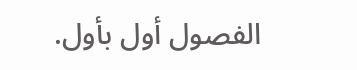الفصول أول بأول.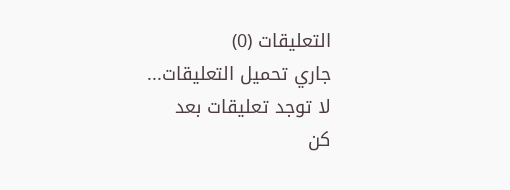التعليقات (0)
جاري تحميل التعليقات...
لا توجد تعليقات بعد
كن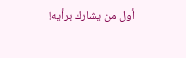أول من يشارك برأيه!